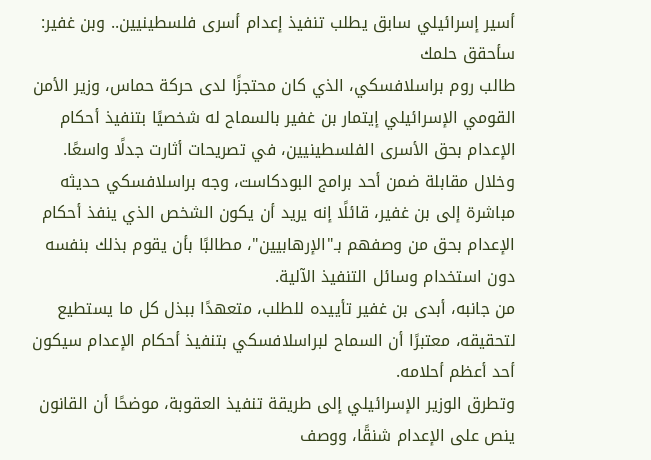أسير إسرائيلي سابق يطلب تنفيذ إعدام أسرى فلسطينيين.. وبن غفير: سأحقق حلمك
طالب روم براسلافسكي، الذي كان محتجزًا لدى حركة حماس، وزير الأمن القومي الإسرائيلي إيتمار بن غفير بالسماح له شخصيًا بتنفيذ أحكام الإعدام بحق الأسرى الفلسطينيين، في تصريحات أثارت جدلًا واسعًا.
وخلال مقابلة ضمن أحد برامج البودكاست، وجه براسلافسكي حديثه مباشرة إلى بن غفير، قائلًا إنه يريد أن يكون الشخص الذي ينفذ أحكام الإعدام بحق من وصفهم بـ"الإرهابيين"، مطالبًا بأن يقوم بذلك بنفسه دون استخدام وسائل التنفيذ الآلية.
من جانبه، أبدى بن غفير تأييده للطلب، متعهدًا ببذل كل ما يستطيع لتحقيقه، معتبرًا أن السماح لبراسلافسكي بتنفيذ أحكام الإعدام سيكون أحد أعظم أحلامه.
وتطرق الوزير الإسرائيلي إلى طريقة تنفيذ العقوبة، موضحًا أن القانون ينص على الإعدام شنقًا، ووصف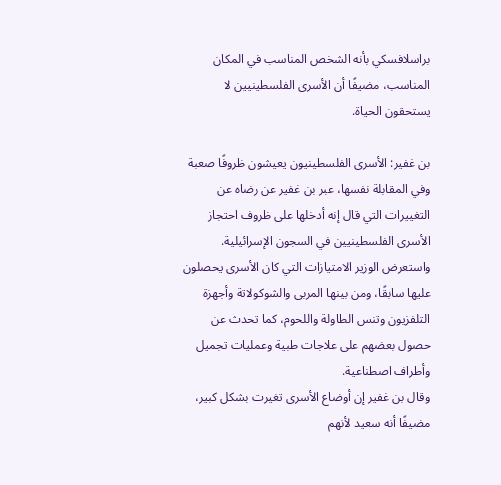براسلافسكي بأنه الشخص المناسب في المكان المناسب، مضيفًا أن الأسرى الفلسطينيين لا يستحقون الحياة.

بن غفير: الأسرى الفلسطينيون يعيشون ظروفًا صعبة
وفي المقابلة نفسها، عبر بن غفير عن رضاه عن التغييرات التي قال إنه أدخلها على ظروف احتجاز الأسرى الفلسطينيين في السجون الإسرائيلية.
واستعرض الوزير الامتيازات التي كان الأسرى يحصلون عليها سابقًا، ومن بينها المربى والشوكولاتة وأجهزة التلفزيون وتنس الطاولة واللحوم، كما تحدث عن حصول بعضهم على علاجات طبية وعمليات تجميل وأطراف اصطناعية.
وقال بن غفير إن أوضاع الأسرى تغيرت بشكل كبير، مضيفًا أنه سعيد لأنهم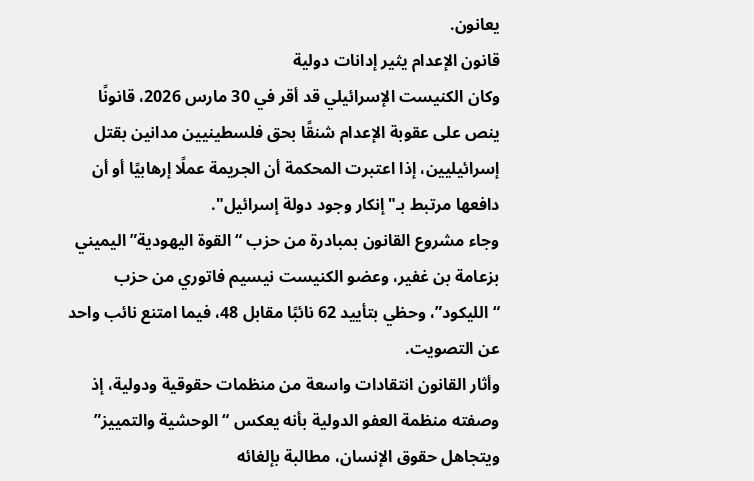يعانون.
قانون الإعدام يثير إدانات دولية
وكان الكنيست الإسرائيلي قد أقر في 30 مارس 2026، قانونًا ينص على عقوبة الإعدام شنقًا بحق فلسطينيين مدانين بقتل إسرائيليين، إذا اعتبرت المحكمة أن الجريمة عملًا إرهابيًا أو أن دافعها مرتبط بـ"إنكار وجود دولة إسرائيل".
وجاء مشروع القانون بمبادرة من حزب “القوة اليهودية” اليميني بزعامة بن غفير، وعضو الكنيست نيسيم فاتوري من حزب “الليكود”، وحظي بتأييد 62 نائبًا مقابل 48، فيما امتنع نائب واحد عن التصويت.
وأثار القانون انتقادات واسعة من منظمات حقوقية ودولية، إذ وصفته منظمة العفو الدولية بأنه يعكس “الوحشية والتمييز” ويتجاهل حقوق الإنسان، مطالبة بإلغائه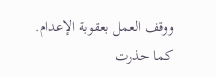ووقف العمل بعقوبة الإعدام.
كما حذرت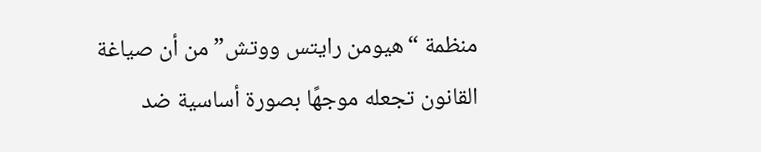منظمة “هيومن رايتس ووتش” من أن صياغة القانون تجعله موجهًا بصورة أساسية ضد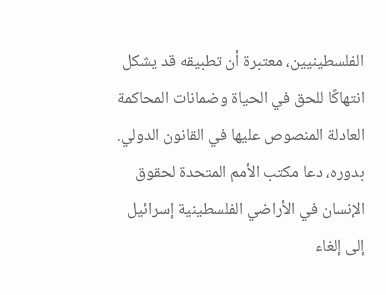الفلسطينيين، معتبرة أن تطبيقه قد يشكل انتهاكًا للحق في الحياة وضمانات المحاكمة العادلة المنصوص عليها في القانون الدولي.
بدوره، دعا مكتب الأمم المتحدة لحقوق الإنسان في الأراضي الفلسطينية إسرائيل إلى إلغاء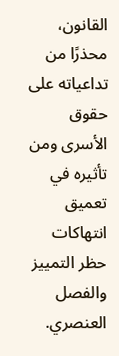القانون، محذرًا من تداعياته على حقوق الأسرى ومن تأثيره في تعميق انتهاكات حظر التمييز والفصل العنصري.